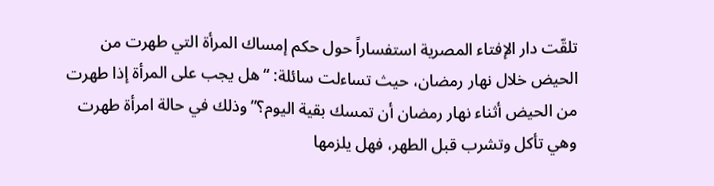تلقّت دار الإفتاء المصرية استفساراً حول حكم إمساك المرأة التي طهرت من الحيض خلال نهار رمضان، حيث تساءلت سائلة: “هل يجب على المرأة إذا طهرت من الحيض أثناء نهار رمضان أن تمسك بقية اليوم؟” وذلك في حالة امرأة طهرت وهي تأكل وتشرب قبل الطهر، فهل يلزمها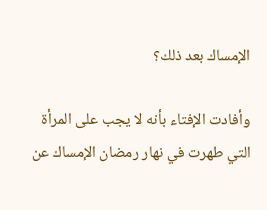الإمساك بعد ذلك؟

وأفادت الإفتاء بأنه لا يجب على المرأة التي طهرت في نهار رمضان الإمساك عن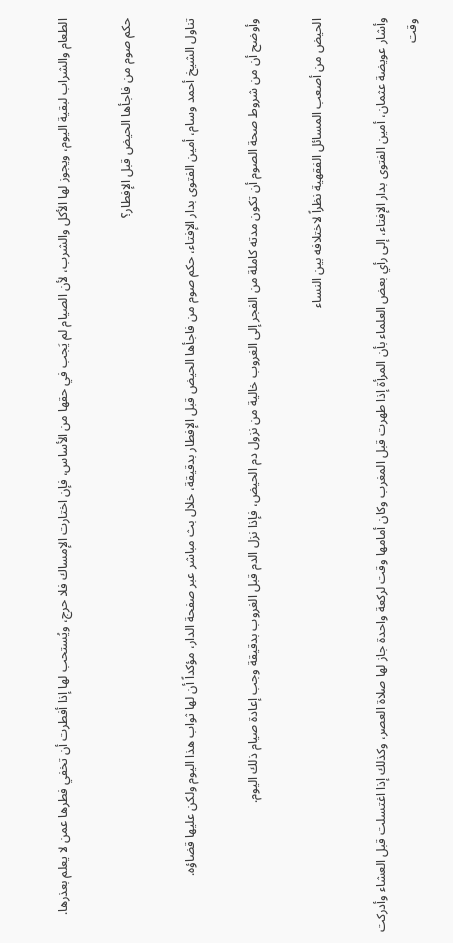الطعام والشراب لبقية اليوم، ويجوز لها الأكل والشرب، لأن الصيام لم يَجب في حقها من الأساس، فإن اختارت الإمساك فلا حرج، ويُستحب لها إذا أفطرت أن تخفي فطرها عمن لا يعلم بعذرها.

حكم صوم من فاجأها الحيض قبل الإفطار؟

تناول الشيخ أحمد وسام، أمين الفتوى بدار الإفتاء، حكم صوم من فاجأها الحيض قبل الإفطار بدقيقة، خلال بث مباشر عبر صفحة الدار، مؤكداً أن لها ثواب هذا اليوم ولكن عليها قضاؤه.

وأوضح أن من شروط صحة الصوم أن تكون مدته كاملة من الفجر إلى الغروب خالية من نزول دم الحيض، فإذا نزل الدم قبل الغروب بدقيقة وجب إعادة صيام ذلك اليوم.

الحيض من أصعب المسائل الفقهية نظراً لاختلافه بين النساء

وأشار عويضة عثمان، أمين الفتوى بدار الإفتاء، إلى رأي بعض العلماء بأن المرأة إذا طهرت قبل المغرب وكان أمامها وقت لركعة واحدة جاز لها صلاة العصر، وكذلك إذا اغتسلت قبل العشاء وأدركت وقت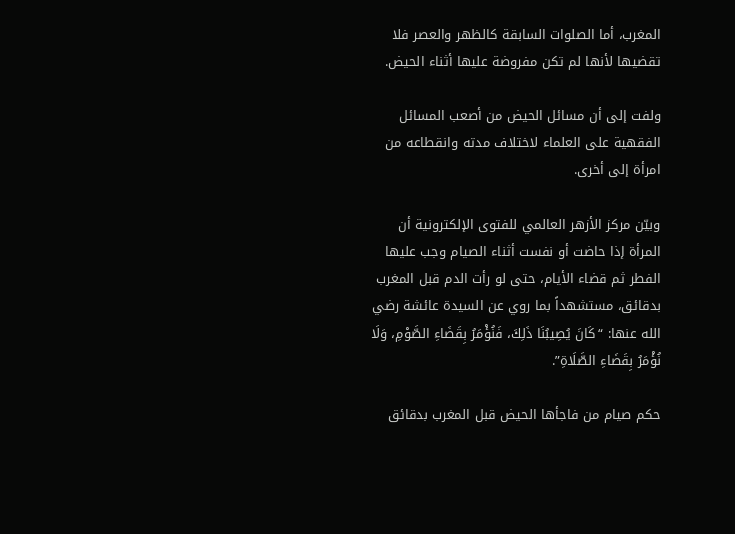المغرب، أما الصلوات السابقة كالظهر والعصر فلا تقضيها لأنها لم تكن مفروضة عليها أثناء الحيض.

ولفت إلى أن مسائل الحيض من أصعب المسائل الفقهية على العلماء لاختلاف مدته وانقطاعه من امرأة إلى أخرى.

وبيّن مركز الأزهر العالمي للفتوى الإلكترونية أن المرأة إذا حاضت أو نفست أثناء الصيام وجب عليها الفطر ثم قضاء الأيام، حتى لو رأت الدم قبل المغرب بدقائق، مستشهداً بما روي عن السيدة عائشة رضي الله عنها: “كَانَ يُصِيبُنَا ذَلِكَ، فَنُؤْمَرُ بِقَضَاءِ الصَّوْمِ، وَلَا نُؤْمَرُ بِقَضَاءِ الصَّلَاةِ”.

حكم صيام من فاجأها الحيض قبل المغرب بدقائق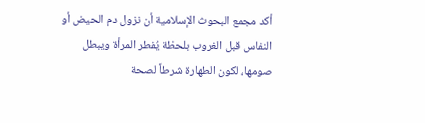أكد مجمع البحوث الإسلامية أن نزول دم الحيض أو النفاس قبل الغروب بلحظة يُفطر المرأة ويبطل صومها، لكون الطهارة شرطاً لصحة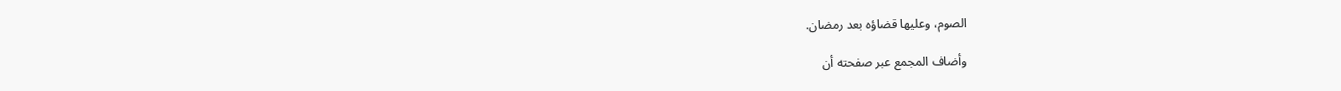الصوم، وعليها قضاؤه بعد رمضان.

وأضاف المجمع عبر صفحته أن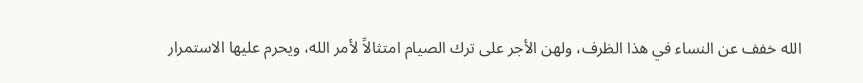الله خفف عن النساء في هذا الظرف، ولهن الأجر على ترك الصيام امتثالاً لأمر الله، ويحرم عليها الاستمرار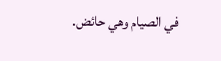في الصيام وهي حائض.